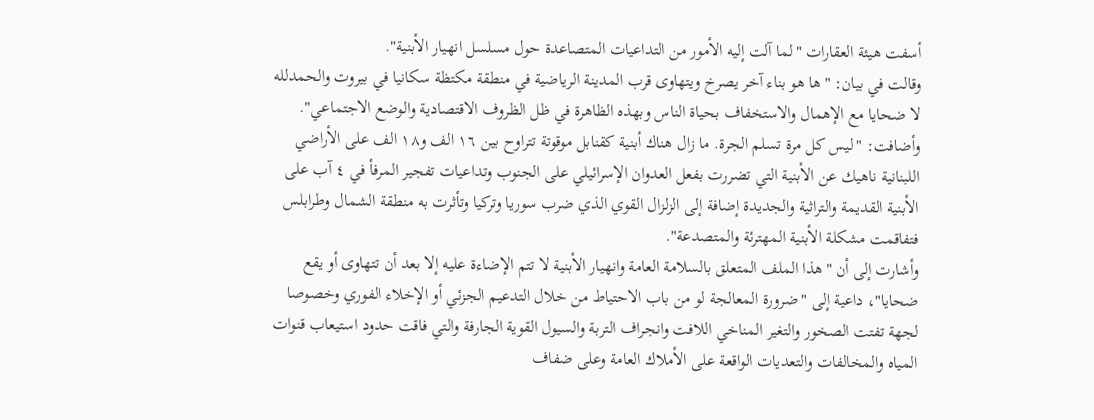أسفت هيئة العقارات "لما آلت إليه الأمور من التداعيات المتصاعدة حول مسلسل انهيار الأبنية".
وقالت في بيان: "ها هو بناء آخر يصرخ ويتهاوى قرب المدينة الرياضية في منطقة مكتظة سكانيا في بيروت والحمدلله لا ضحايا مع الإهمال والاستخفاف بحياة الناس وبهذه الظاهرة في ظل الظروف الاقتصادية والوضع الاجتماعي".
وأضافت: "ليس كل مرة تسلم الجرة. ما زال هناك أبنية كقنابل موقوتة تتراوح بين ١٦ الف و١٨ الف على الأراضي اللبنانية ناهيك عن الأبنية التي تضررت بفعل العدوان الإسرائيلي على الجنوب وتداعيات تفجير المرفأ في ٤ آب على الأبنية القديمة والتراثية والجديدة إضافة إلى الزلزال القوي الذي ضرب سوريا وتركيا وتأثرت به منطقة الشمال وطرابلس فتفاقمت مشكلة الأبنية المهترئة والمتصدعة".
وأشارت إلى أن "هذا الملف المتعلق بالسلامة العامة وانهيار الأبنية لا تتم الإضاءة عليه إلا بعد أن تتهاوى أو يقع ضحايا"، داعية إلى "ضرورة المعالجة لو من باب الاحتياط من خلال التدعيم الجزئي أو الإخلاء الفوري وخصوصا لجهة تفتت الصخور والتغير المناخي اللافت وانجراف التربة والسيول القوية الجارفة والتي فاقت حدود استيعاب قنوات المياه والمخالفات والتعديات الواقعة على الأملاك العامة وعلى ضفاف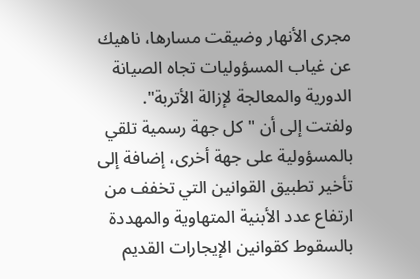مجرى الأنهار وضيقت مسارها، ناهيك عن غياب المسؤوليات تجاه الصيانة الدورية والمعالجة لإزالة الأتربة".
ولفتت إلى أن "كل جهة رسمية تلقي بالمسؤولية على جهة أخرى، إضافة إلى تأخير تطبيق القوانين التي تخفف من ارتفاع عدد الأبنية المتهاوية والمهددة بالسقوط كقوانين الإيجارات القديم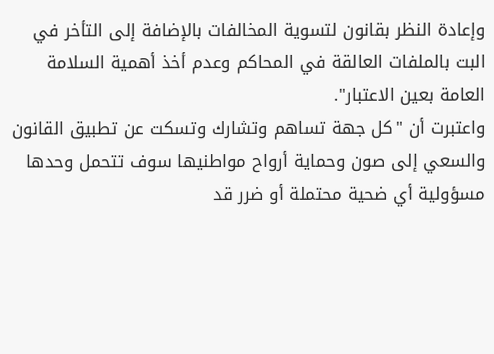وإعادة النظر بقانون لتسوية المخالفات بالإضافة إلى التأخر في البت بالملفات العالقة في المحاكم وعدم أخذ أهمية السلامة العامة بعين الاعتبار".
واعتبرت أن "كل جهة تساهم وتشارك وتسكت عن تطبيق القانون والسعي إلى صون وحماية أرواح مواطنيها سوف تتحمل وحدها مسؤولية أي ضحية محتملة أو ضرر قد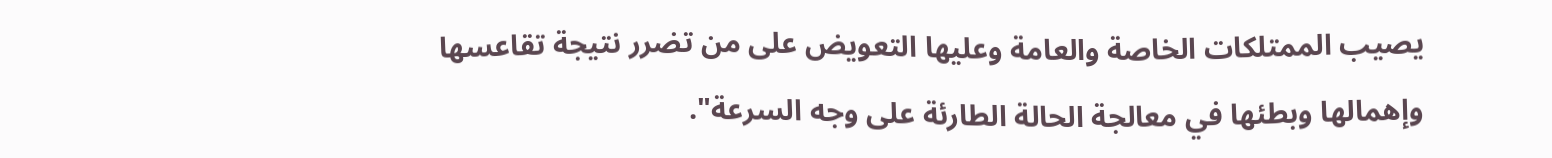يصيب الممتلكات الخاصة والعامة وعليها التعويض على من تضرر نتيجة تقاعسها وإهمالها وبطئها في معالجة الحالة الطارئة على وجه السرعة".